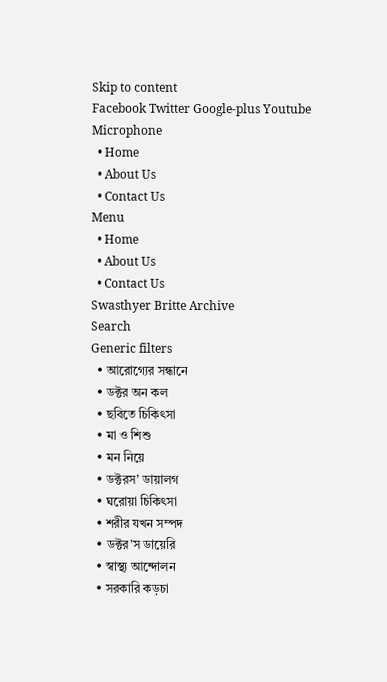Skip to content
Facebook Twitter Google-plus Youtube Microphone
  • Home
  • About Us
  • Contact Us
Menu
  • Home
  • About Us
  • Contact Us
Swasthyer Britte Archive
Search
Generic filters
  • আরোগ্যের সন্ধানে
  • ডক্টর অন কল
  • ছবিতে চিকিৎসা
  • মা ও শিশু
  • মন নিয়ে
  • ডক্টরস’ ডায়ালগ
  • ঘরোয়া চিকিৎসা
  • শরীর যখন সম্পদ
  • ডক্টর’স ডায়েরি
  • স্বাস্থ্য আন্দোলন
  • সরকারি কড়চা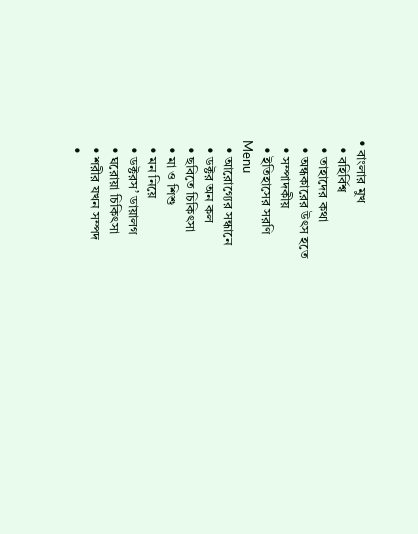• বাংলার মুখ
  • বহির্বিশ্ব
  • তাহাদের কথা
  • অন্ধকারের উৎস হতে
  • সম্পাদকীয়
  • ইতিহাসের সরণি
Menu
  • আরোগ্যের সন্ধানে
  • ডক্টর অন কল
  • ছবিতে চিকিৎসা
  • মা ও শিশু
  • মন নিয়ে
  • ডক্টরস’ ডায়ালগ
  • ঘরোয়া চিকিৎসা
  • শরীর যখন সম্পদ
  •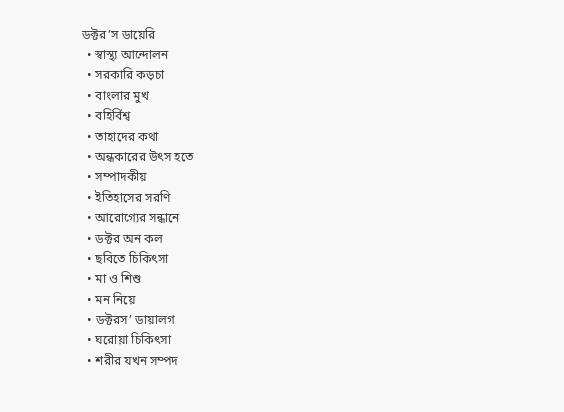ডক্টর’স ডায়েরি
  • স্বাস্থ্য আন্দোলন
  • সরকারি কড়চা
  • বাংলার মুখ
  • বহির্বিশ্ব
  • তাহাদের কথা
  • অন্ধকারের উৎস হতে
  • সম্পাদকীয়
  • ইতিহাসের সরণি
  • আরোগ্যের সন্ধানে
  • ডক্টর অন কল
  • ছবিতে চিকিৎসা
  • মা ও শিশু
  • মন নিয়ে
  • ডক্টরস’ ডায়ালগ
  • ঘরোয়া চিকিৎসা
  • শরীর যখন সম্পদ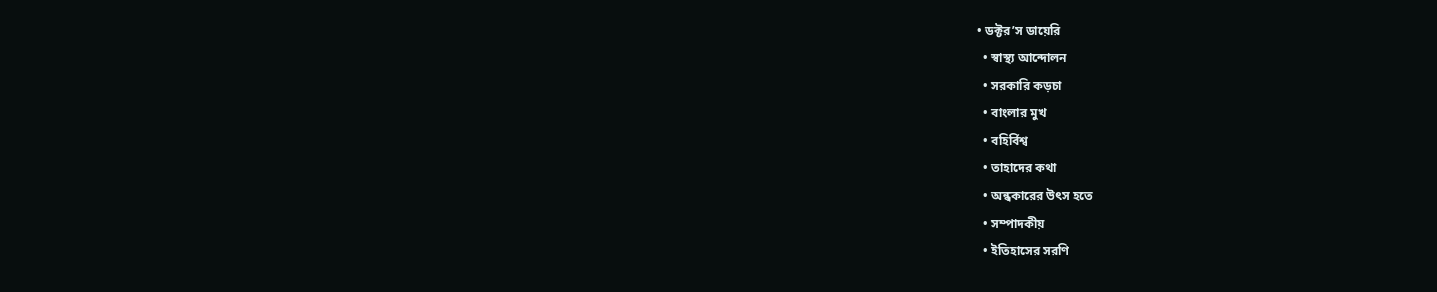• ডক্টর’স ডায়েরি
  • স্বাস্থ্য আন্দোলন
  • সরকারি কড়চা
  • বাংলার মুখ
  • বহির্বিশ্ব
  • তাহাদের কথা
  • অন্ধকারের উৎস হতে
  • সম্পাদকীয়
  • ইতিহাসের সরণি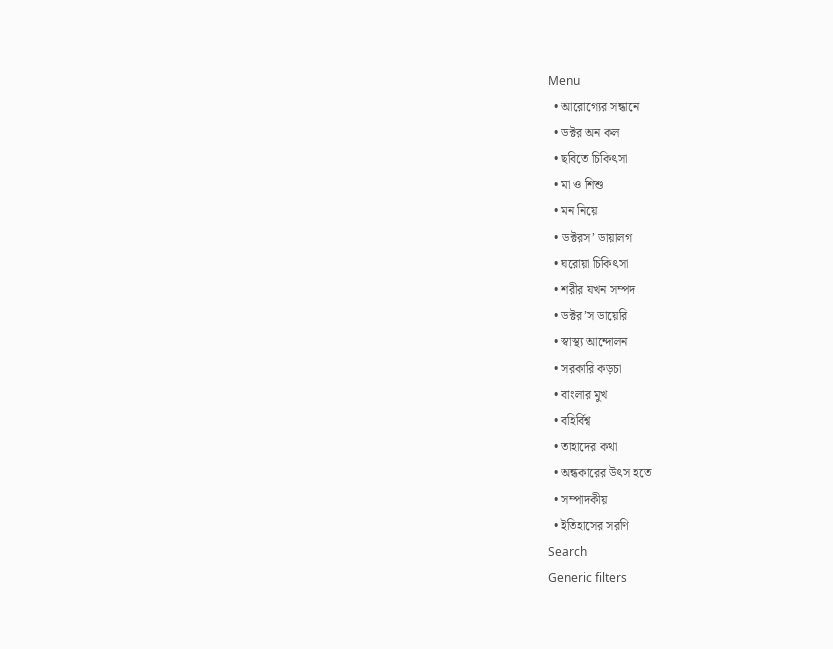Menu
  • আরোগ্যের সন্ধানে
  • ডক্টর অন কল
  • ছবিতে চিকিৎসা
  • মা ও শিশু
  • মন নিয়ে
  • ডক্টরস’ ডায়ালগ
  • ঘরোয়া চিকিৎসা
  • শরীর যখন সম্পদ
  • ডক্টর’স ডায়েরি
  • স্বাস্থ্য আন্দোলন
  • সরকারি কড়চা
  • বাংলার মুখ
  • বহির্বিশ্ব
  • তাহাদের কথা
  • অন্ধকারের উৎস হতে
  • সম্পাদকীয়
  • ইতিহাসের সরণি
Search
Generic filters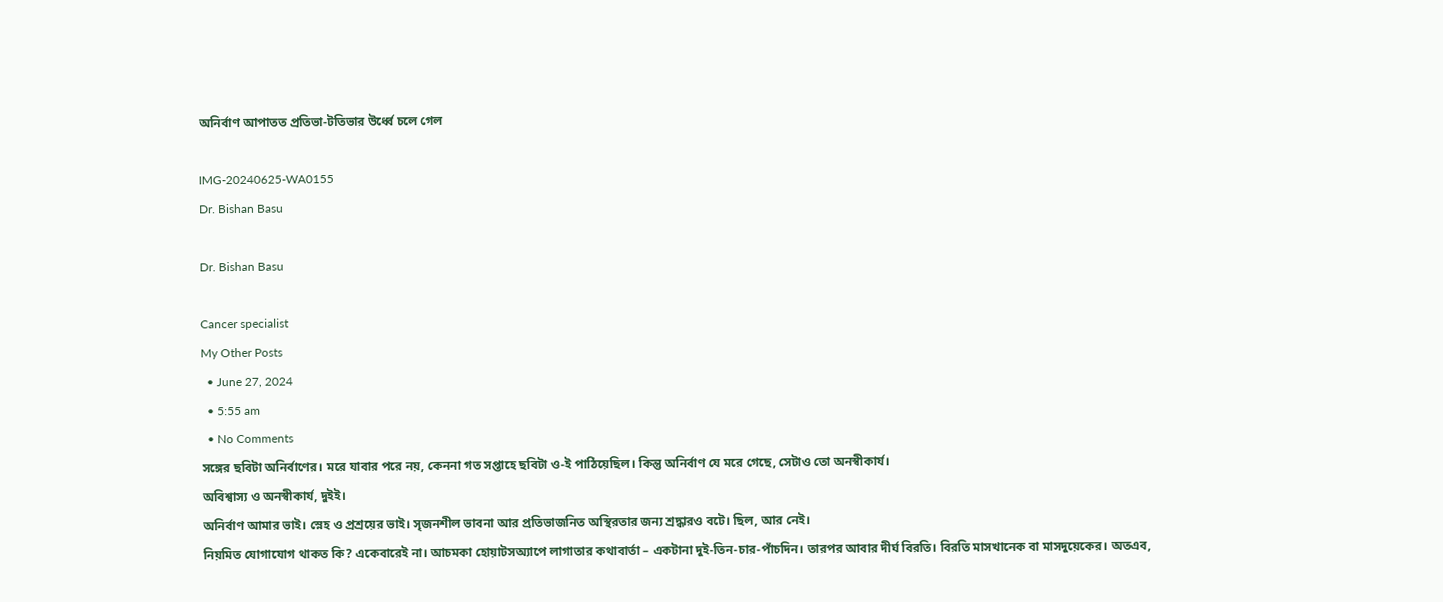অনির্বাণ আপাতত প্রতিভা-টতিভার উর্ধ্বে চলে গেল

IMG-20240625-WA0155
Dr. Bishan Basu

Dr. Bishan Basu

Cancer specialist
My Other Posts
  • June 27, 2024
  • 5:55 am
  • No Comments
সঙ্গের ছবিটা অনির্বাণের। মরে যাবার পরে নয়, কেননা গত সপ্তাহে ছবিটা ও-ই পাঠিয়েছিল। কিন্তু অনির্বাণ যে মরে গেছে, সেটাও তো অনস্বীকার্য।
অবিশ্বাস্য ও অনস্বীকার্য, দুইই।
অনির্বাণ আমার ভাই। স্নেহ ও প্রশ্রয়ের ভাই। সৃজনশীল ভাবনা আর প্রতিভাজনিত অস্থিরতার জন্য শ্রদ্ধারও বটে। ছিল, আর নেই।
নিয়মিত যোগাযোগ থাকত কি? একেবারেই না। আচমকা হোয়াটসঅ্যাপে লাগাতার কথাবার্তা – একটানা দুই-তিন-চার-পাঁচদিন। তারপর আবার দীর্ঘ বিরতি। বিরতি মাসখানেক বা মাসদুয়েকের। অতএব,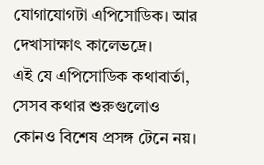যোগাযোগটা এপিসোডিক। আর দেখাসাক্ষাৎ কালেভদ্রে।
এই যে এপিসোডিক কথাবার্তা, সেসব কথার শুরুগুলোও কোনও বিশেষ প্রসঙ্গ টেনে নয়।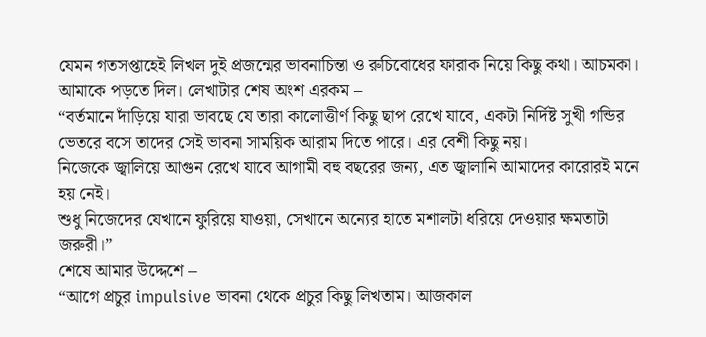যেমন গতসপ্তাহেই লিখল দুই প্রজন্মের ভাবনাচিন্তা ও রুচিবোধের ফারাক নিয়ে কিছু কথা। আচমকা। আমাকে পড়তে দিল। লেখাটার শেষ অংশ এরকম –
“বর্তমানে দাঁড়িয়ে যারা ভাবছে যে তারা কালোত্তীর্ণ কিছু ছাপ রেখে যাবে, একটা নির্দিষ্ট সুখী গন্ডির ভেতরে বসে তাদের সেই ভাবনা সাময়িক আরাম দিতে পারে। এর বেশী কিছু নয়।
নিজেকে জ্বালিয়ে আগুন রেখে যাবে আগামী বহু বছরের জন্য, এত জ্বালানি আমাদের কারোরই মনে হয় নেই।
শুধু নিজেদের যেখানে ফুরিয়ে যাওয়া, সেখানে অন্যের হাতে মশালটা ধরিয়ে দেওয়ার ক্ষমতাটা জরুরী।”
শেষে আমার উদ্দেশে –
“আগে প্রচুর impulsive ভাবনা থেকে প্রচুর কিছু লিখতাম। আজকাল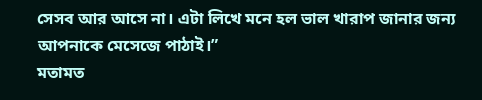সেসব আর আসে না। এটা লিখে মনে হল ভাল খারাপ জানার জন্য আপনাকে মেসেজে পাঠাই।”
মতামত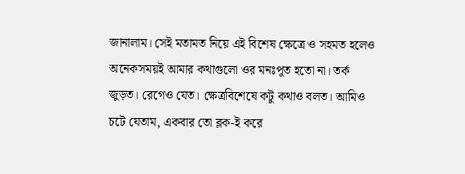জানালাম। সেই মতামত নিয়ে এই বিশেষ ক্ষেত্রে ও সহমত হলেও অনেকসময়ই আমার কথাগুলো ওর মনঃপূত হতো না। তর্ক জুড়ত। রেগেও যেত। ক্ষেত্রবিশেষে কটু কথাও বলত। আমিও চটে যেতাম, একবার তো ব্লক-ই করে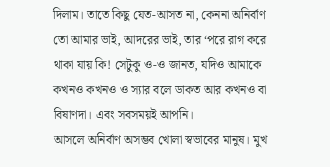দিলাম। তাতে কিছু যেত-আসত না, কেননা অনির্বাণ তো আমার ভাই, আদরের ভাই, তার ‘পরে রাগ করে থাকা যায় কি! সেটুকু ও-ও জানত, যদিও আমাকে কখনও কখনও ও স্যার বলে ডাকত আর কখনও বা বিষাণদা। এবং সবসময়ই আপনি।
আসলে অনির্বাণ অসম্ভব খোলা স্বভাবের মানুষ। মুখ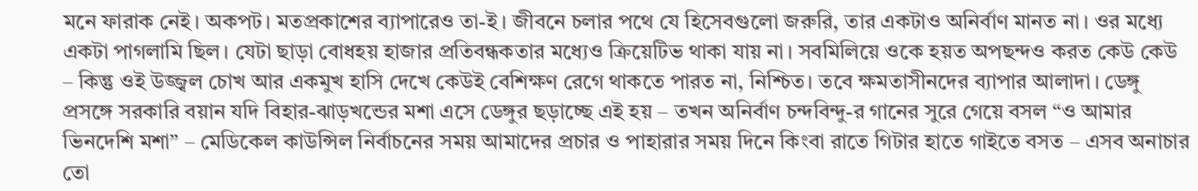মনে ফারাক নেই। অকপট। মতপ্রকাশের ব্যাপারেও তা-ই। জীবনে চলার পথে যে হিসেবগুলো জরুরি, তার একটাও অনির্বাণ মানত না। ওর মধ্যে একটা পাগলামি ছিল। যেটা ছাড়া বোধহয় হাজার প্রতিবন্ধকতার মধ্যেও ক্রিয়েটিভ থাকা যায় না। সবমিলিয়ে ওকে হয়ত অপছন্দও করত কেউ কেউ – কিন্তু ওই উজ্জ্বল চোখ আর একমুখ হাসি দেখে কেউই বেশিক্ষণ রেগে থাকতে পারত না, নিশ্চিত। তবে ক্ষমতাসীনদের ব্যাপার আলাদা। ডেঙ্গু প্রসঙ্গে সরকারি বয়ান যদি বিহার-ঝাড়খন্ডের মশা এসে ডেঙ্গুর ছড়াচ্ছে এই হয় – তখন অনির্বাণ চন্দবিন্দু-র গানের সুরে গেয়ে বসল “ও আমার ভিনদেশি মশা” – মেডিকেল কাউন্সিল নির্বাচনের সময় আমাদের প্রচার ও পাহারার সময় দিনে কিংবা রাতে গিটার হাতে গাইতে বসত – এসব অনাচার তো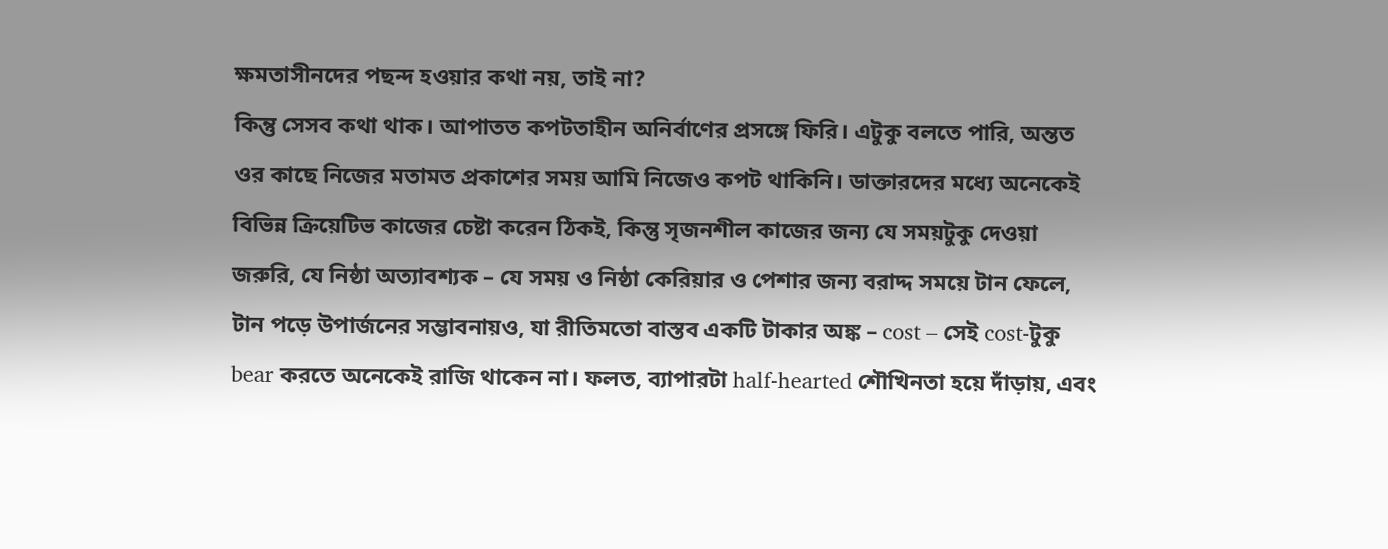ক্ষমতাসীনদের পছন্দ হওয়ার কথা নয়, তাই না?
কিন্তু সেসব কথা থাক। আপাতত কপটতাহীন অনির্বাণের প্রসঙ্গে ফিরি। এটুকু বলতে পারি, অন্তত ওর কাছে নিজের মতামত প্রকাশের সময় আমি নিজেও কপট থাকিনি। ডাক্তারদের মধ্যে অনেকেই বিভিন্ন ক্রিয়েটিভ কাজের চেষ্টা করেন ঠিকই, কিন্তু সৃজনশীল কাজের জন্য যে সময়টুকু দেওয়া জরুরি, যে নিষ্ঠা অত্যাবশ্যক – যে সময় ও নিষ্ঠা কেরিয়ার ও পেশার জন্য বরাদ্দ সময়ে টান ফেলে, টান পড়ে উপার্জনের সম্ভাবনায়ও, যা রীতিমতো বাস্তব একটি টাকার অঙ্ক – cost – সেই cost-টুকু bear করতে অনেকেই রাজি থাকেন না। ফলত, ব্যাপারটা half-hearted শৌখিনতা হয়ে দাঁড়ায়, এবং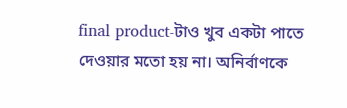final product-টাও খুব একটা পাতে দেওয়ার মতো হয় না। অনির্বাণকে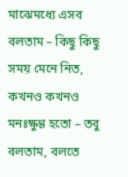মাঝেমধ্যে এসব বলতাম – কিছু কিছু সময় মেনে নিত, কখনও কখনও মনঃক্ষুণ্ণ হতো – তবু বলতাম, বলতে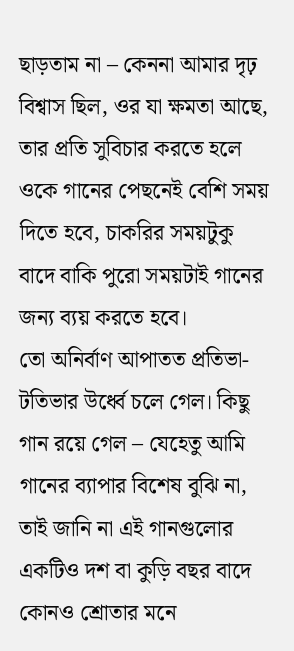ছাড়তাম না – কেননা আমার দৃঢ় বিশ্বাস ছিল, ওর যা ক্ষমতা আছে, তার প্রতি সুবিচার করতে হলে ওকে গানের পেছনেই বেশি সময় দিতে হবে, চাকরির সময়টুকু বাদে বাকি পুরো সময়টাই গানের জন্য ব্যয় করতে হবে।
তো অনির্বাণ আপাতত প্রতিভা-টতিভার উর্ধ্বে চলে গেল। কিছু গান রয়ে গেল – যেহেতু আমি গানের ব্যাপার বিশেষ বুঝি না, তাই জানি না এই গানগুলোর একটিও দশ বা কুড়ি বছর বাদে কোনও শ্রোতার মনে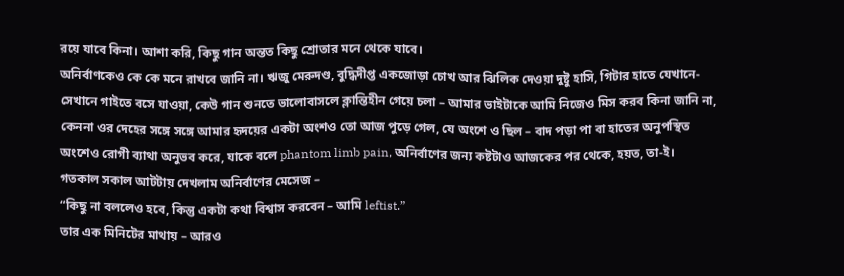রয়ে যাবে কিনা। আশা করি, কিছু গান অন্তত কিছু শ্রোতার মনে থেকে যাবে।
অনির্বাণকেও কে কে মনে রাখবে জানি না। ঋজু মেরুদণ্ড, বুদ্ধিদীপ্ত একজোড়া চোখ আর ঝিলিক দেওয়া দুষ্টু হাসি, গিটার হাতে যেখানে-সেখানে গাইতে বসে যাওয়া, কেউ গান শুনতে ভালোবাসলে ক্লান্তিহীন গেয়ে চলা – আমার ভাইটাকে আমি নিজেও মিস করব কিনা জানি না, কেননা ওর দেহের সঙ্গে সঙ্গে আমার হৃদয়ের একটা অংশও তো আজ পুড়ে গেল, যে অংশে ও ছিল – বাদ পড়া পা বা হাতের অনুপস্থিত অংশেও রোগী ব্যাথা অনুভব করে, যাকে বলে phantom limb pain, অনির্বাণের জন্য কষ্টটাও আজকের পর থেকে, হয়ত, তা-ই।
গতকাল সকাল আটটায় দেখলাম অনির্বাণের মেসেজ –
“কিছু না বললেও হবে, কিন্তু একটা কথা বিশ্বাস করবেন – আমি leftist.”
তার এক মিনিটের মাথায় – আরও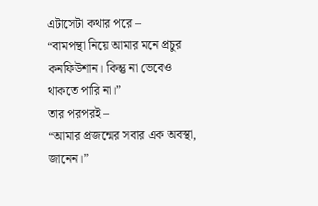এটাসেটা কথার পরে –
“বামপন্থা নিয়ে আমার মনে প্রচুর কনফিউশান। কিন্তু না ভেবেও থাকতে পারি না।”
তার পরপরই –
“আমার প্রজন্মের সবার এক অবস্থা, জানেন।”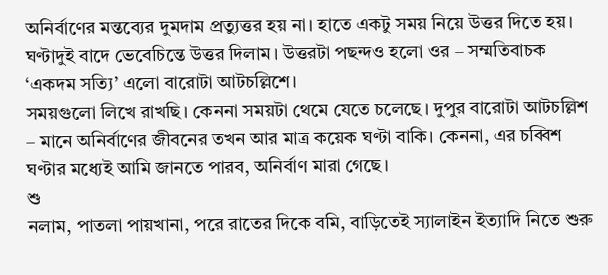অনির্বাণের মন্তব্যের দুমদাম প্রত্যুত্তর হয় না। হাতে একটু সময় নিয়ে উত্তর দিতে হয়। ঘণ্টাদুই বাদে ভেবেচিন্তে উত্তর দিলাম। উত্তরটা পছন্দও হলো ওর – সম্মতিবাচক ‘একদম সত্যি’ এলো বারোটা আটচল্লিশে।
সময়গুলো লিখে রাখছি। কেননা সময়টা থেমে যেতে চলেছে। দুপুর বারোটা আটচল্লিশ – মানে অনির্বাণের জীবনের তখন আর মাত্র কয়েক ঘণ্টা বাকি। কেননা, এর চব্বিশ ঘণ্টার মধ্যেই আমি জানতে পারব, অনির্বাণ মারা গেছে।
শু
নলাম, পাতলা পায়খানা, পরে রাতের দিকে বমি, বাড়িতেই স্যালাইন ইত্যাদি নিতে শুরু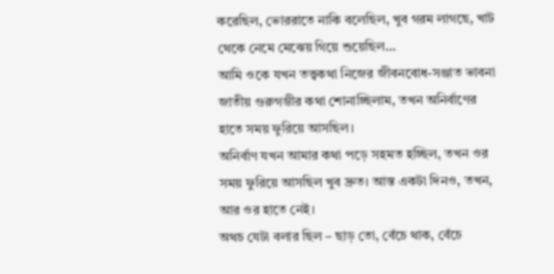করেছিল, ভোররাতে নাকি বলেছিল, খুব গরম লাগছে, খাট থেকে নেমে মেঝেয় গিয়ে শুয়েছিল…
আমি ওকে যখন তত্ত্বকথা নিজের জীবনবোধ-সঞ্জাত ভাবনা জাতীয় গুরুগম্ভীর কথা শোনাচ্ছিলাম, তখন অনির্বাণের হাতে সময় ফুরিয়ে আসছিল।
অনির্বাণ যখন আমার কথা পড়ে সহমত হচ্ছিল, তখন ওর সময় ফুরিয়ে আসছিল খুব দ্রুত। আস্ত একটা দিনও, তখন, আর ওর হাতে নেই।
অথচ যেটা বলার ছিল – ছাড় তো, বেঁচে থাক, বেঁচে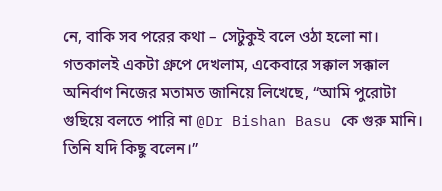নে, বাকি সব পরের কথা – সেটুকুই বলে ওঠা হলো না।
গতকালই একটা গ্রুপে দেখলাম, একেবারে সক্কাল সক্কাল অনির্বাণ নিজের মতামত জানিয়ে লিখেছে, “আমি পুরোটা গুছিয়ে বলতে পারি না @Dr Bishan Basu কে গুরু মানি। তিনি যদি কিছু বলেন।”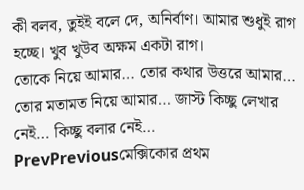কী বলব, তুইই বলে দে, অনির্বাণ। আমার শুধুই রাগ হচ্ছে। খুব খুউব অক্ষম একটা রাগ।
তোকে নিয়ে আমার… তোর কথার উত্তরে আমার… তোর মতামত নিয়ে আমার… জাস্ট কিচ্ছু লেখার নেই… কিচ্ছু বলার নেই…
PrevPreviousমেক্সিকোর প্রথম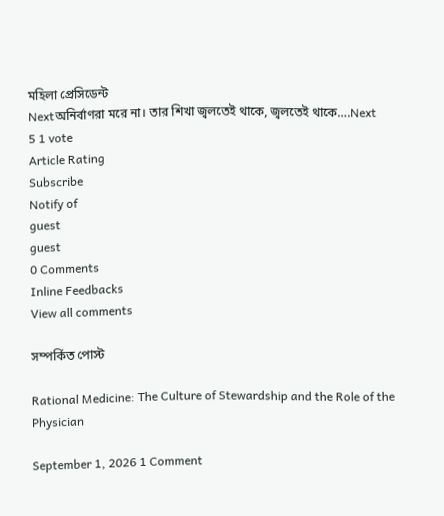মহিলা প্রেসিডেন্ট
Nextঅনির্বাণরা মরে না। তার শিখা জ্বলতেই থাকে, জ্বলতেই থাকে….Next
5 1 vote
Article Rating
Subscribe
Notify of
guest
guest
0 Comments
Inline Feedbacks
View all comments

সম্পর্কিত পোস্ট

Rational Medicine: The Culture of Stewardship and the Role of the Physician

September 1, 2026 1 Comment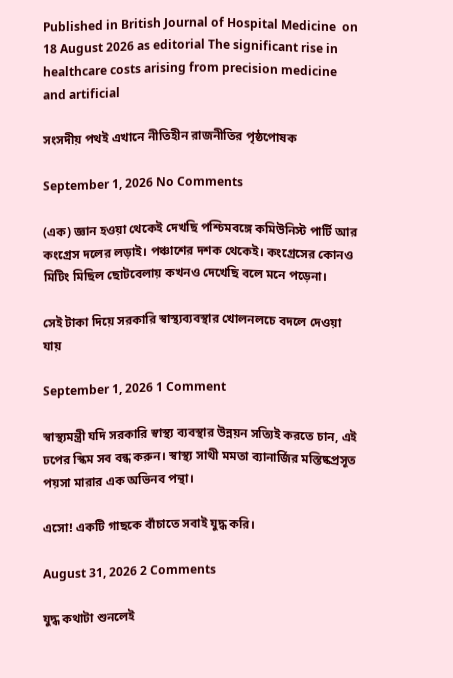Published in British Journal of Hospital Medicine  on 18 August 2026 as editorial The significant rise in healthcare costs arising from precision medicine and artificial

সংসদীয় পথই এখানে নীতিহীন রাজনীতির পৃষ্ঠপোষক

September 1, 2026 No Comments

(এক) জ্ঞান হওয়া থেকেই দেখছি পশ্চিমবঙ্গে কমিউনিস্ট পার্টি আর কংগ্রেস দলের লড়াই। পঞ্চাশের দশক থেকেই। কংগ্রেসের কোনও মিটিং মিছিল ছোটবেলায় কখনও দেখেছি বলে মনে পড়েনা।

সেই টাকা দিয়ে সরকারি স্বাস্থ্যব্যবস্থার খোলনলচে বদলে দেওয়া যায়

September 1, 2026 1 Comment

স্বাস্থ্যমন্ত্রী যদি সরকারি স্বাস্থ্য ব্যবস্থার উন্নয়ন সত্যিই করতে চান, এই ঢপের স্কিম সব বন্ধ করুন। স্বাস্থ্য সাথী মমতা ব্যানার্জির মস্তিষ্কপ্রসূত পয়সা মারার এক অভিনব পন্থা।

এসো! একটি গাছকে বাঁচাতে সবাই যুদ্ধ করি।

August 31, 2026 2 Comments

যুদ্ধ কথাটা শুনলেই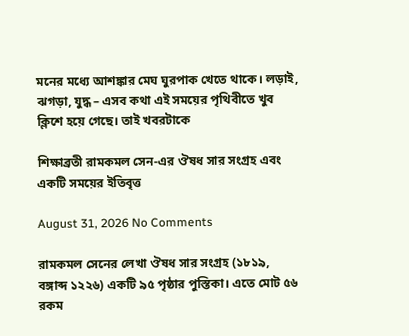মনের মধ্যে আশঙ্কার মেঘ ঘুরপাক খেতে থাকে। লড়াই, ঝগড়া, যুদ্ধ – এসব কথা এই সময়ের পৃথিবীতে খুব ক্লিশে হয়ে গেছে। তাই খবরটাকে

শিক্ষাব্রতী রামকমল সেন-এর ঔষধ সার সংগ্রহ এবং একটি সময়ের ইতিবৃত্ত

August 31, 2026 No Comments

রামকমল সেনের লেখা ঔষধ সার সংগ্রহ (১৮১৯, বঙ্গাব্দ ১২২৬) একটি ৯৫ পৃষ্ঠার পুস্তিকা। এতে মোট ৫৬ রকম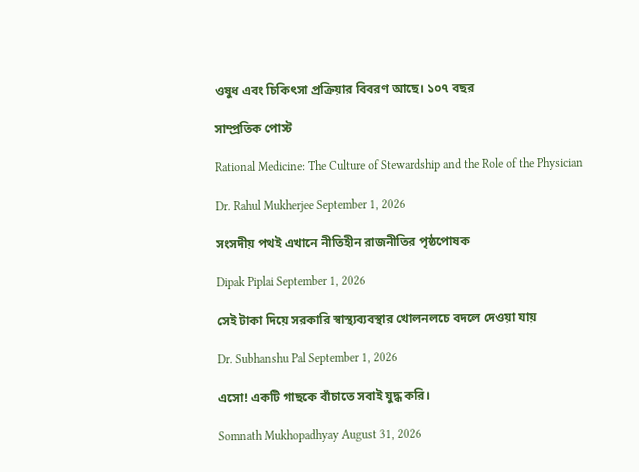ওষুধ এবং চিকিৎসা প্রক্রিয়ার বিবরণ আছে। ১০৭ বছর

সাম্প্রতিক পোস্ট

Rational Medicine: The Culture of Stewardship and the Role of the Physician

Dr. Rahul Mukherjee September 1, 2026

সংসদীয় পথই এখানে নীতিহীন রাজনীতির পৃষ্ঠপোষক

Dipak Piplai September 1, 2026

সেই টাকা দিয়ে সরকারি স্বাস্থ্যব্যবস্থার খোলনলচে বদলে দেওয়া যায়

Dr. Subhanshu Pal September 1, 2026

এসো! একটি গাছকে বাঁচাতে সবাই যুদ্ধ করি।

Somnath Mukhopadhyay August 31, 2026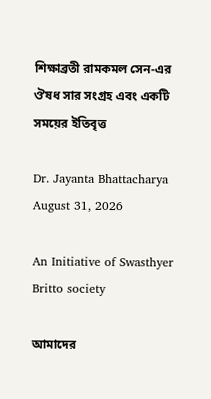শিক্ষাব্রতী রামকমল সেন-এর ঔষধ সার সংগ্রহ এবং একটি সময়ের ইতিবৃত্ত

Dr. Jayanta Bhattacharya August 31, 2026

An Initiative of Swasthyer Britto society

আমাদের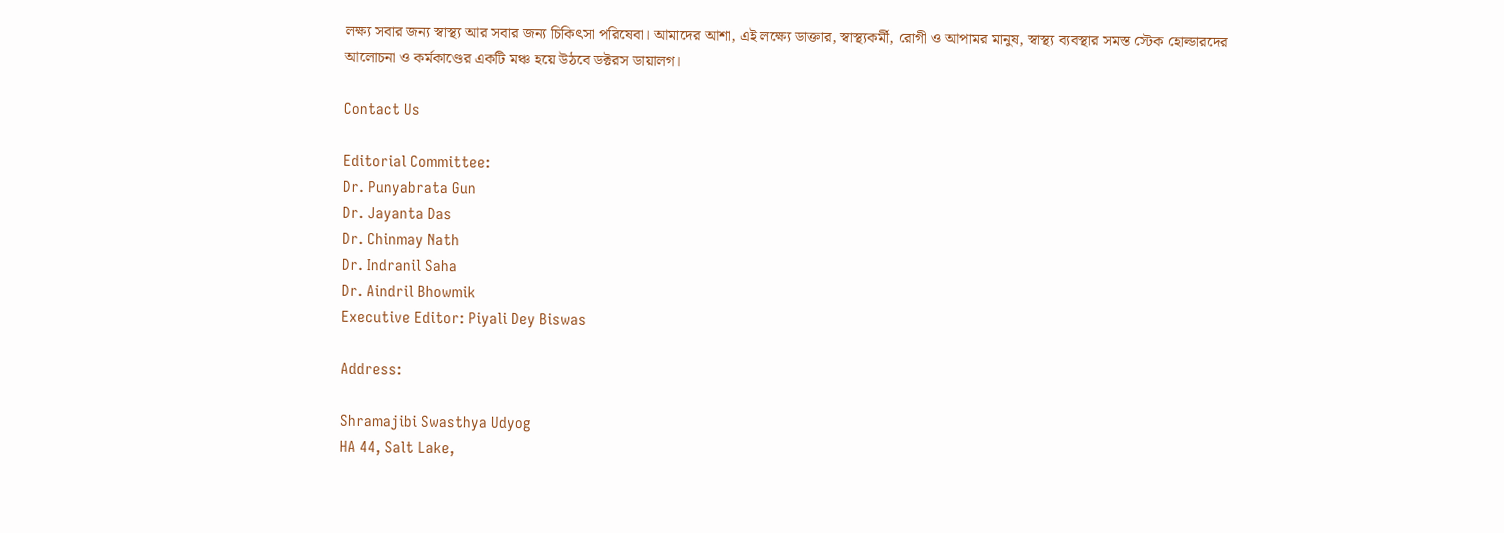লক্ষ্য সবার জন্য স্বাস্থ্য আর সবার জন্য চিকিৎসা পরিষেবা। আমাদের আশা, এই লক্ষ্যে ডাক্তার, স্বাস্থ্যকর্মী, রোগী ও আপামর মানুষ, স্বাস্থ্য ব্যবস্থার সমস্ত স্টেক হোল্ডারদের আলোচনা ও কর্মকাণ্ডের একটি মঞ্চ হয়ে উঠবে ডক্টরস ডায়ালগ।

Contact Us

Editorial Committee:
Dr. Punyabrata Gun
Dr. Jayanta Das
Dr. Chinmay Nath
Dr. Indranil Saha
Dr. Aindril Bhowmik
Executive Editor: Piyali Dey Biswas

Address:

Shramajibi Swasthya Udyog
HA 44, Salt Lake,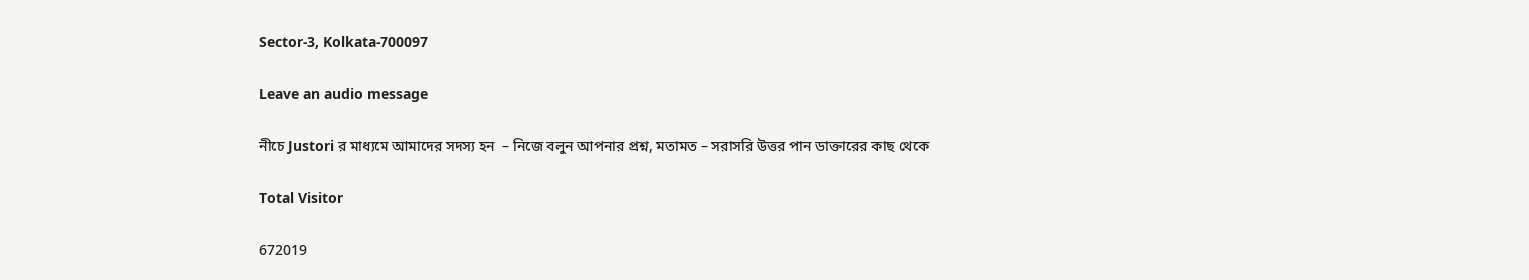Sector-3, Kolkata-700097

Leave an audio message

নীচে Justori র মাধ্যমে আমাদের সদস্য হন  – নিজে বলুন আপনার প্রশ্ন, মতামত – সরাসরি উত্তর পান ডাক্তারের কাছ থেকে

Total Visitor

672019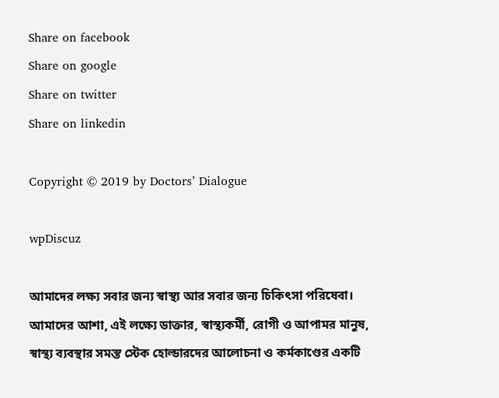Share on facebook
Share on google
Share on twitter
Share on linkedin

Copyright © 2019 by Doctors’ Dialogue

wpDiscuz

আমাদের লক্ষ্য সবার জন্য স্বাস্থ্য আর সবার জন্য চিকিৎসা পরিষেবা। আমাদের আশা, এই লক্ষ্যে ডাক্তার, স্বাস্থ্যকর্মী, রোগী ও আপামর মানুষ, স্বাস্থ্য ব্যবস্থার সমস্ত স্টেক হোল্ডারদের আলোচনা ও কর্মকাণ্ডের একটি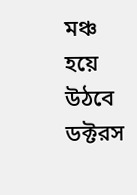মঞ্চ হয়ে উঠবে ডক্টরস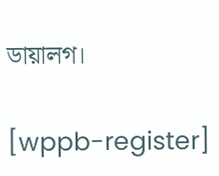ডায়ালগ।

[wppb-register]